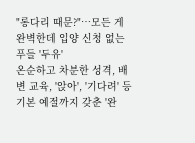"롱다리 때문?"…모든 게 완벽한데 입양 신청 없는 푸들 '두유'
온순하고 차분한 성격, 배변 교육, '앉아', '기다려' 등 기본 예절까지 갖춘 '완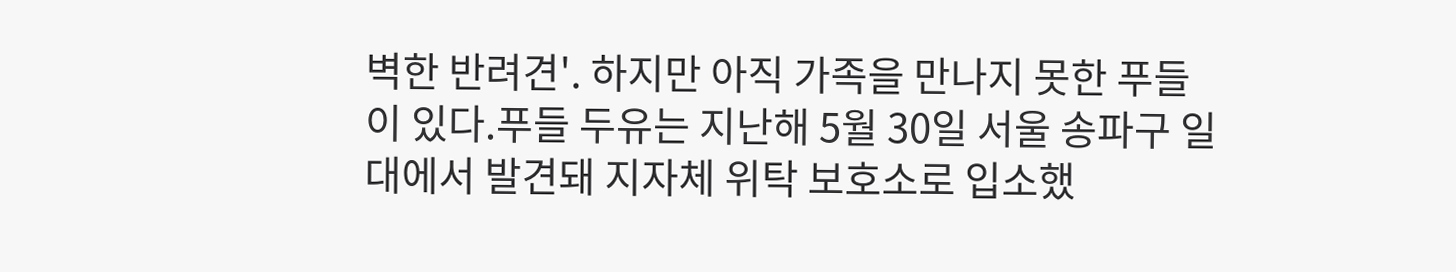벽한 반려견'. 하지만 아직 가족을 만나지 못한 푸들이 있다.푸들 두유는 지난해 5월 30일 서울 송파구 일대에서 발견돼 지자체 위탁 보호소로 입소했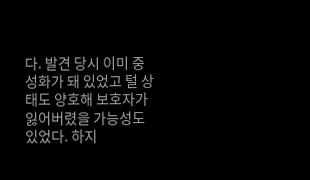다. 발견 당시 이미 중성화가 돼 있었고 털 상태도 양호해 보호자가 잃어버렸을 가능성도 있었다. 하지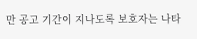만 공고 기간이 지나도록 보호자는 나타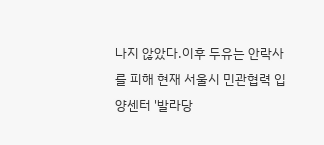나지 않았다.이후 두유는 안락사를 피해 현재 서울시 민관협력 입양센터 '발라당